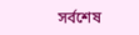সর্বশেষ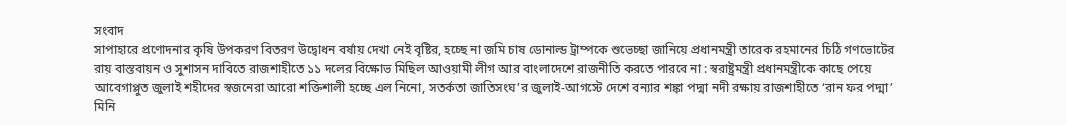সংবাদ
সাপাহারে প্রণোদনার কৃষি উপকরণ বিতরণ উদ্বোধন বর্ষায় দেখা নেই বৃষ্টির, হচ্ছে না জমি চাষ ডোনাল্ড ট্রাম্পকে শুভেচ্ছা জানিয়ে প্রধানমন্ত্রী তারেক রহমানের চিঠি গণভোটের রায় বাস্তবায়ন ও সুশাসন দাবিতে রাজশাহীতে ১১ দলের বিক্ষোভ মিছিল আওয়ামী লীগ আর বাংলাদেশে রাজনীতি করতে পারবে না : স্বরাষ্ট্রমন্ত্রী প্রধানমন্ত্রীকে কাছে পেয়ে আবেগাপ্লুত জুলাই শহীদের স্বজনেরা আরো শক্তিশালী হচ্ছে এল নিনো, সতর্কতা জাতিসংঘ’র জুলাই-আগস্টে দেশে বন্যার শঙ্কা পদ্মা নদী রক্ষায় রাজশাহীতে ‘রান ফর পদ্মা’ মিনি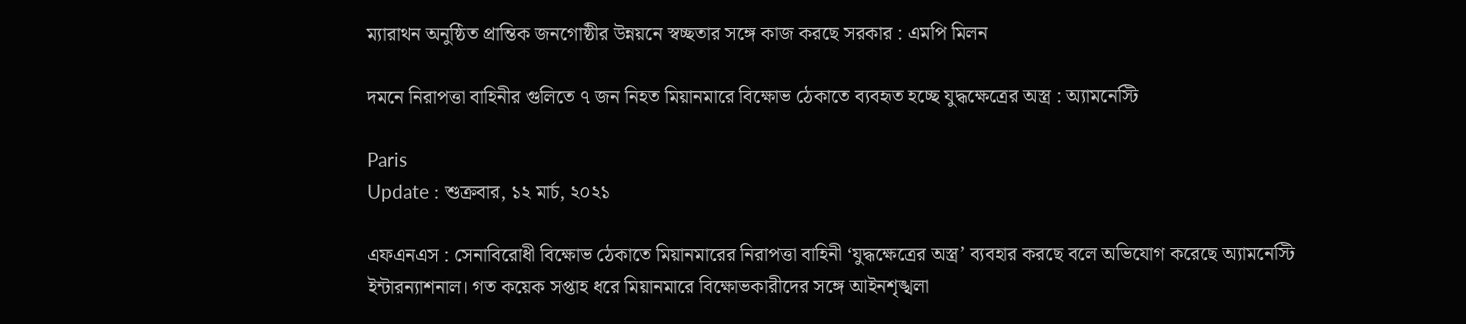ম্যারাথন অনুষ্ঠিত প্রান্তিক জনগোষ্ঠীর উন্নয়নে স্বচ্ছতার সঙ্গে কাজ করছে সরকার : এমপি মিলন

দমনে নিরাপত্তা বাহিনীর গুলিতে ৭ জন নিহত মিয়ানমারে বিক্ষোভ ঠেকাতে ব্যবহৃত হচ্ছে যুদ্ধক্ষেত্রের অস্ত্র : অ্যামনেস্টি

Paris
Update : শুক্রবার, ১২ মার্চ, ২০২১

এফএনএস : সেনাবিরোধী বিক্ষোভ ঠেকাতে মিয়ানমারের নিরাপত্তা বাহিনী ‘যুদ্ধক্ষেত্রের অস্ত্র’ ব্যবহার করছে বলে অভিযোগ করেছে অ্যামনেস্টি ইন্টারন্যাশনাল। গত কয়েক সপ্তাহ ধরে মিয়ানমারে বিক্ষোভকারীদের সঙ্গে আইনশৃঙ্খলা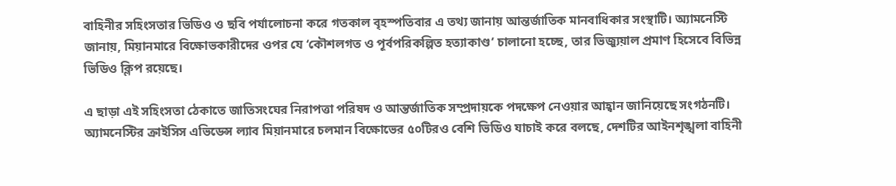বাহিনীর সহিংসতার ভিডিও ও ছবি পর্যালোচনা করে গতকাল বৃহস্পতিবার এ তথ্য জানায় আন্তর্জাতিক মানবাধিকার সংস্থাটি। অ্যামনেস্টি জানায়, মিয়ানমারে বিক্ষোভকারীদের ওপর যে ‘কৌশলগত ও পূর্বপরিকল্পিত হত্যাকাণ্ড’ চালানো হচ্ছে, তার ভিজ্যুয়াল প্রমাণ হিসেবে বিভিন্ন ভিডিও ক্লিপ রয়েছে।

এ ছাড়া এই সহিংসতা ঠেকাতে জাতিসংঘের নিরাপত্তা পরিষদ ও আন্তর্জাতিক সম্প্রদায়কে পদক্ষেপ নেওয়ার আহ্বান জানিয়েছে সংগঠনটি। অ্যামনেস্টির ক্রাইসিস এভিডেন্স ল্যাব মিয়ানমারে চলমান বিক্ষোভের ৫০টিরও বেশি ভিডিও যাচাই করে বলছে, দেশটির আইনশৃঙ্খলা বাহিনী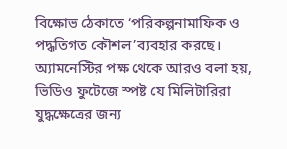বিক্ষোভ ঠেকাতে ‘পরিকল্পনামাফিক ও পদ্ধতিগত কৌশল’ব্যবহার করছে। অ্যামনেস্টির পক্ষ থেকে আরও বলা হয়, ভিডিও ফুটেজে স্পষ্ট যে মিলিটারিরা যুদ্ধক্ষেত্রের জন্য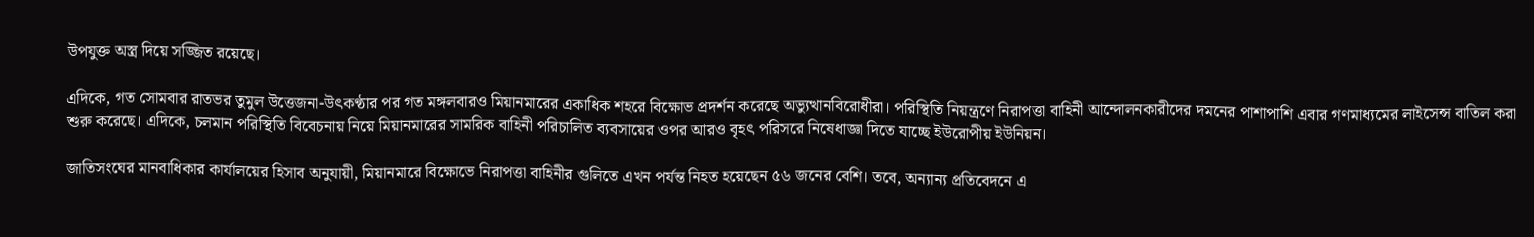উপযুক্ত অস্ত্র দিয়ে সজ্জিত রয়েছে।

এদিকে, গত সোমবার রাতভর তুমুল উত্তেজনা-উৎকণ্ঠার পর গত মঙ্গলবারও মিয়ানমারের একাধিক শহরে বিক্ষোভ প্রদর্শন করেছে অভ্যুত্থানবিরোধীরা। পরিস্থিতি নিয়ন্ত্রণে নিরাপত্তা বাহিনী আন্দোলনকারীদের দমনের পাশাপাশি এবার গণমাধ্যমের লাইসেন্স বাতিল করা শুরু করেছে। এদিকে, চলমান পরিস্থিতি বিবেচনায় নিয়ে মিয়ানমারের সামরিক বাহিনী পরিচালিত ব্যবসায়ের ওপর আরও বৃহৎ পরিসরে নিষেধাজ্ঞা দিতে যাচ্ছে ইউরোপীয় ইউনিয়ন।

জাতিসংঘের মানবাধিকার কার্যালয়ের হিসাব অনুযায়ী, মিয়ানমারে বিক্ষোভে নিরাপত্তা বাহিনীর গুলিতে এখন পর্যন্ত নিহত হয়েছেন ৫৬ জনের বেশি। তবে, অন্যান্য প্রতিবেদনে এ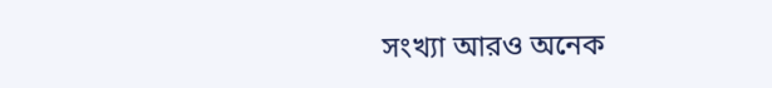সংখ্যা আরও অনেক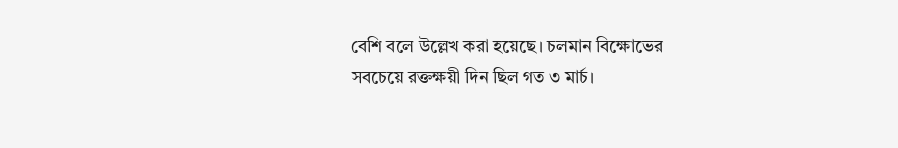বেশি বলে উল্লেখ করা হয়েছে। চলমান বিক্ষোভের সবচেয়ে রক্তক্ষয়ী দিন ছিল গত ৩ মার্চ।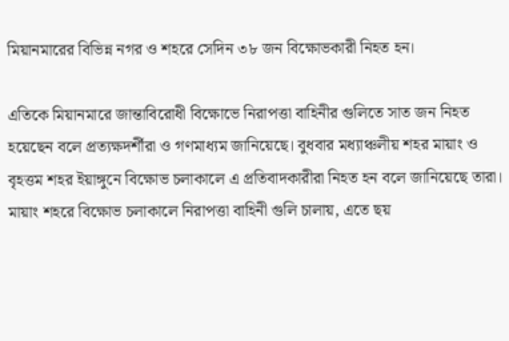মিয়ানমারের বিভিন্ন নগর ও শহরে সেদিন ৩৮ জন বিক্ষোভকারী নিহত হন।

এতিকে মিয়ানমারে জান্তাবিরোধী বিক্ষোভে নিরাপত্তা বাহিনীর গুলিতে সাত জন নিহত হয়েছেন বলে প্রত্যক্ষদর্শীরা ও গণমাধ্যম জানিয়েছে। বুধবার মধ্যাঞ্চলীয় শহর মায়াং ও বৃহত্তম শহর ইয়াঙ্গুনে বিক্ষোভ চলাকালে এ প্রতিবাদকারীরা নিহত হন বলে জানিয়েছে তারা। মায়াং শহরে বিক্ষোভ চলাকালে নিরাপত্তা বাহিনী গুলি চালায়, এতে ছয়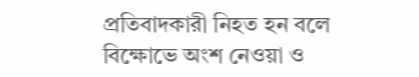প্রতিবাদকারী নিহত হন বলে বিক্ষোভে অংশ নেওয়া ও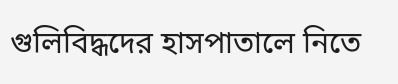গুলিবিদ্ধদের হাসপাতালে নিতে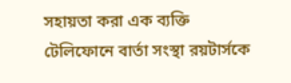সহায়তা করা এক ব্যক্তি টেলিফোনে বার্তা সংস্থা রয়টার্সকে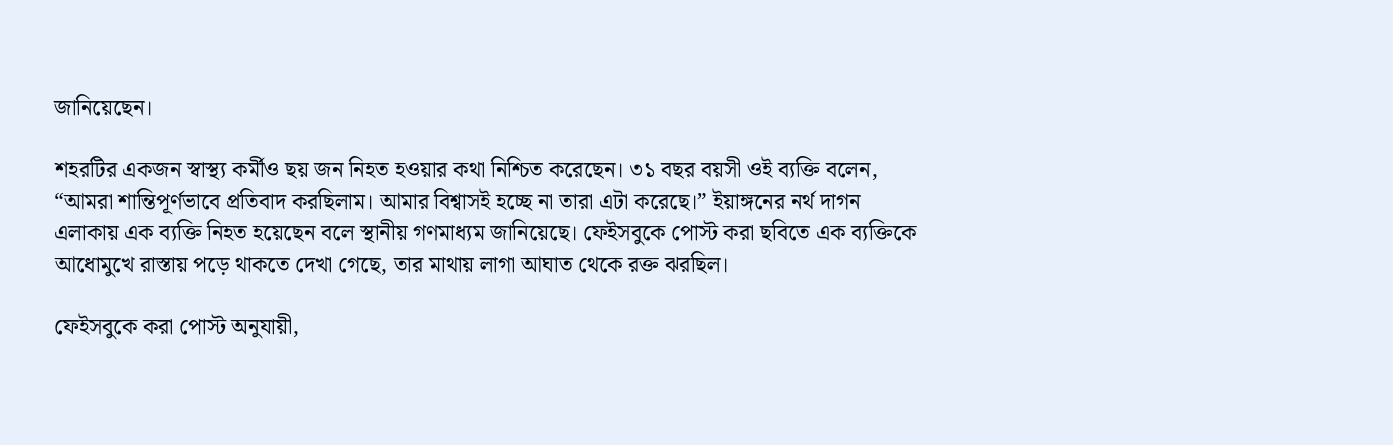জানিয়েছেন।

শহরটির একজন স্বাস্থ্য কর্মীও ছয় জন নিহত হওয়ার কথা নিশ্চিত করেছেন। ৩১ বছর বয়সী ওই ব্যক্তি বলেন, “আমরা শান্তিপূর্ণভাবে প্রতিবাদ করছিলাম। আমার বিশ্বাসই হচ্ছে না তারা এটা করেছে।” ইয়াঙ্গনের নর্থ দাগন এলাকায় এক ব্যক্তি নিহত হয়েছেন বলে স্থানীয় গণমাধ্যম জানিয়েছে। ফেইসবুকে পোস্ট করা ছবিতে এক ব্যক্তিকে আধোমুখে রাস্তায় পড়ে থাকতে দেখা গেছে, তার মাথায় লাগা আঘাত থেকে রক্ত ঝরছিল।

ফেইসবুকে করা পোস্ট অনুযায়ী,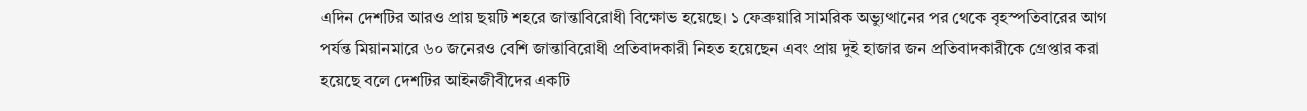এদিন দেশটির আরও প্রায় ছয়টি শহরে জান্তাবিরোধী বিক্ষোভ হয়েছে। ১ ফেব্রুয়ারি সামরিক অভ্যুত্থানের পর থেকে বৃহস্পতিবারের আগ পর্যন্ত মিয়ানমারে ৬০ জনেরও বেশি জান্তাবিরোধী প্রতিবাদকারী নিহত হয়েছেন এবং প্রায় দুই হাজার জন প্রতিবাদকারীকে গ্রেপ্তার করা হয়েছে বলে দেশটির আইনজীবীদের একটি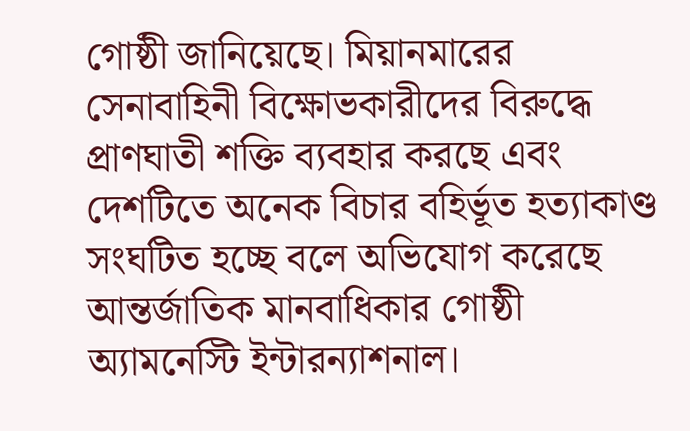গোষ্ঠী জানিয়েছে। মিয়ানমারের সেনাবাহিনী বিক্ষোভকারীদের বিরুদ্ধে প্রাণঘাতী শক্তি ব্যবহার করছে এবং দেশটিতে অনেক বিচার বহির্ভূত হত্যাকাণ্ড সংঘটিত হচ্ছে বলে অভিযোগ করেছে আন্তর্জাতিক মানবাধিকার গোষ্ঠী অ্যামনেস্টি ইন্টারন্যাশনাল।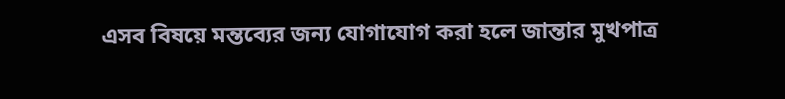এসব বিষয়ে মন্তব্যের জন্য যোগাযোগ করা হলে জান্তার মুখপাত্র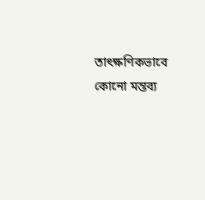তাৎক্ষণিকভাবে কোনো মন্তব্য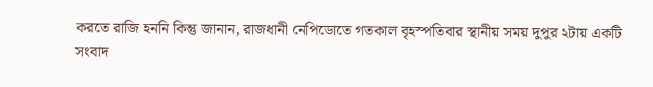করতে রাজি হননি কিন্তু জানান, রাজধানী নেপিডোতে গতকাল বৃহস্পতিবার স্থানীয় সময় দুপুর ২টায় একটি সংবাদ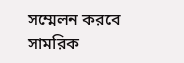সম্মেলন করবে সামরিক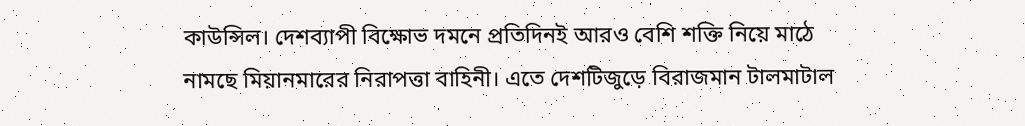কাউন্সিল। দেশব্যাপী বিক্ষোভ দমনে প্রতিদিনই আরও বেশি শক্তি নিয়ে মাঠে নামছে মিয়ানমারের নিরাপত্তা বাহিনী। এতে দেশটিজুড়ে বিরাজমান টালমাটাল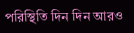পরিস্থিতি দিন দিন আরও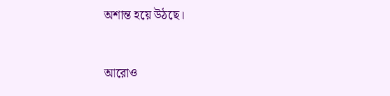অশান্ত হয়ে উঠছে।


আরোও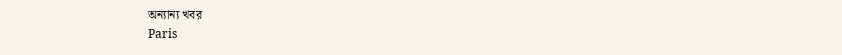অন্যান্য খবর
Paris